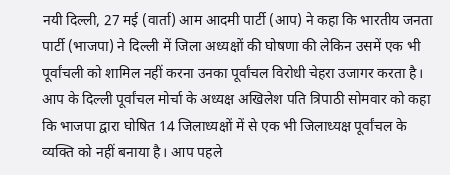नयी दिल्ली, 27 मई (वार्ता) आम आदमी पार्टी (आप) ने कहा कि भारतीय जनता पार्टी (भाजपा) ने दिल्ली में जिला अध्यक्षों की घोषणा की लेकिन उसमें एक भी पूर्वांचली को शामिल नहीं करना उनका पूर्वांचल विरोधी चेहरा उजागर करता है।
आप के दिल्ली पूर्वांचल मोर्चा के अध्यक्ष अखिलेश पति त्रिपाठी सोमवार को कहा कि भाजपा द्वारा घोषित 14 जिलाध्यक्षों में से एक भी जिलाध्यक्ष पूर्वांचल के व्यक्ति को नहीं बनाया है। आप पहले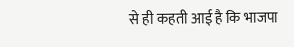से ही कहती आई है कि भाजपा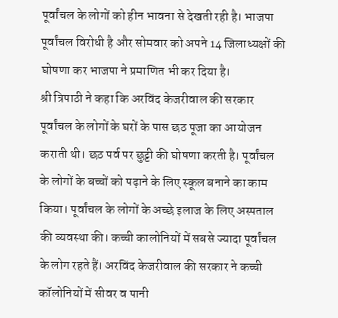पूर्वांचल के लोगों को हीन भावना से देखती रही है। भाजपा पूर्वांचल विरोधी है और सोमवार को अपने 14 जिलाध्यक्षों की घोषणा कर भाजपा ने प्रमाणित भी कर दिया है।
श्री त्रिपाठी ने कहा कि अरविंद केजरीवाल की सरकार पूर्वांचल के लोगों के घरों के पास छठ पूजा का आयोजन कराती थी। छठ पर्व पर छुट्टी की घोषणा करती है। पूर्वांचल के लोगों के बच्चों को पढ़ाने के लिए स्कूल बनाने का काम किया। पूर्वांचल के लोगों के अच्छे इलाज के लिए अस्पताल की व्यवस्था की। कच्ची कालोनियों में सबसे ज्यादा पूर्वांचल के लोग रहते हैं। अरविंद केजरीवाल की सरकार ने कच्ची कॉलोनियों में सीवर व पानी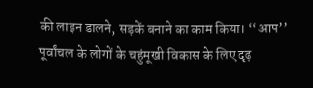की लाइन डालने, सड़कें बनाने का काम किया। ‘‘आप’’ पूर्वांचल के लोगों के चहुंमूखी विकास के लिए दृढ़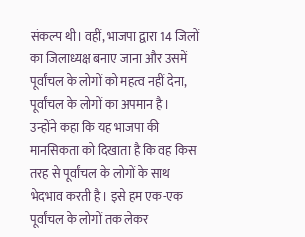संकल्प थी। वहीं, भाजपा द्वारा 14 जिलों का जिलाध्यक्ष बनाए जाना और उसमें पूर्वांचल के लोगों को महत्व नहीं देना, पूर्वांचल के लोगों का अपमान है।
उन्होंने कहा कि यह भाजपा की मानसिकता को दिखाता है कि वह किस तरह से पूर्वांचल के लोगों के साथ भेदभाव करती है। इसे हम एक-एक पूर्वांचल के लोगों तक लेकर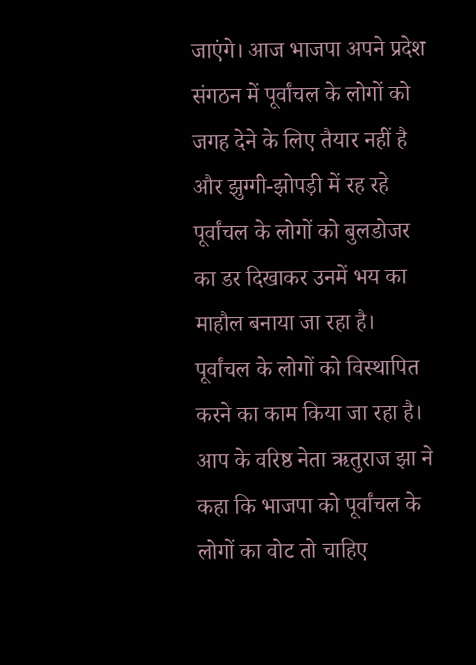जाएंगे। आज भाजपा अपने प्रदेश संगठन में पूर्वांचल के लोगों को जगह देने के लिए तैयार नहीं है और झुग्गी-झोपड़ी में रह रहे पूर्वांचल के लोगों को बुलडोजर का डर दिखाकर उनमें भय का माहौल बनाया जा रहा है। पूर्वांचल के लोगों को विस्थापित करने का काम किया जा रहा है।
आप के वरिष्ठ नेता ऋतुराज झा ने कहा कि भाजपा को पूर्वांचल के लोगों का वोट तो चाहिए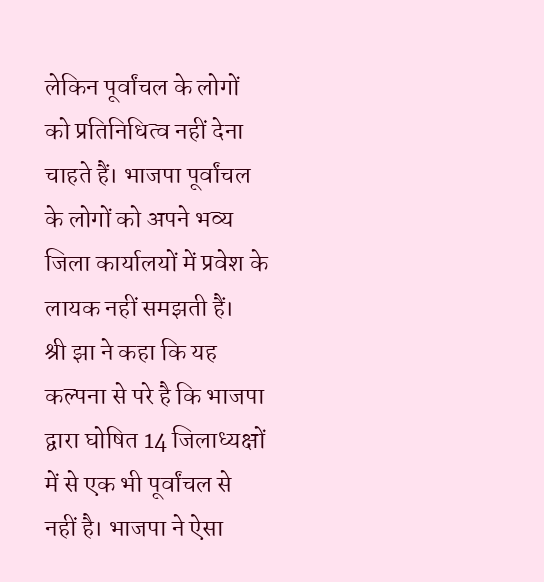लेकिन पूर्वांचल के लोगों को प्रतिनिधित्व नहीं देना चाहते हैं। भाजपा पूर्वांचल के लोगों को अपने भव्य जिला कार्यालयों में प्रवेश के लायक नहीं समझती हैं।
श्री झा ने कहा कि यह कल्पना से परे है कि भाजपा द्वारा घोषित 14 जिलाध्यक्षों में से एक भी पूर्वांचल से नहीं है। भाजपा ने ऐसा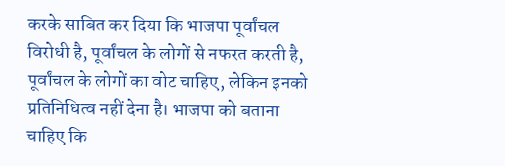करके साबित कर दिया कि भाजपा पूर्वांचल विरोधी है, पूर्वांचल के लोगों से नफरत करती है, पूर्वांचल के लोगों का वोट चाहिए, लेकिन इनको प्रतिनिधित्व नहीं देना है। भाजपा को बताना चाहिए कि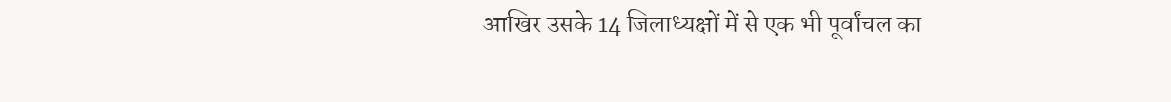आखिर उसके 14 जिलाध्यक्षों में से एक भी पूर्वांचल का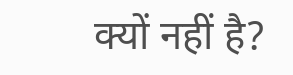क्यों नहीं है?